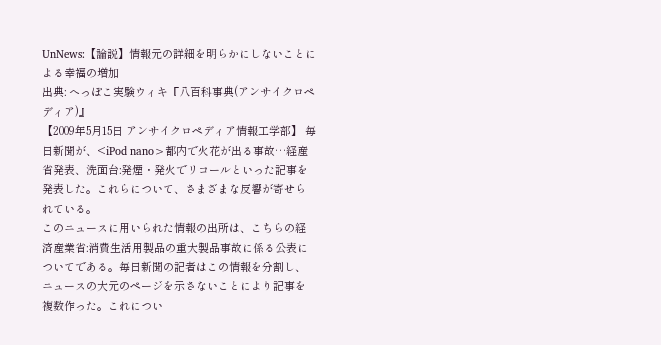UnNews:【論説】情報元の詳細を明らかにしないことによる幸福の増加
出典: へっぽこ実験ウィキ『八百科事典(アンサイクロペディア)』
【2009年5月15日 アンサイクロペディア情報工学部】 毎日新聞が、<iPod nano>都内で火花が出る事故…経産省発表、洗面台:発煙・発火でリコールといった記事を発表した。これらについて、さまざまな反響が寄せられている。
このニュースに用いられた情報の出所は、こちらの経済産業省:消費生活用製品の重大製品事故に係る公表についてである。毎日新聞の記者はこの情報を分割し、ニュースの大元のページを示さないことにより記事を複数作った。これについ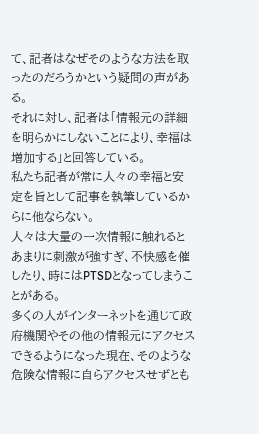て、記者はなぜそのような方法を取ったのだろうかという疑問の声がある。
それに対し、記者は「情報元の詳細を明らかにしないことにより、幸福は増加する」と回答している。
私たち記者が常に人々の幸福と安定を旨として記事を執筆しているからに他ならない。
人々は大量の一次情報に触れるとあまりに刺激が強すぎ、不快感を催したり、時にはPTSDとなってしまうことがある。
多くの人がインターネットを通じて政府機関やその他の情報元にアクセスできるようになった現在、そのような危険な情報に自らアクセスせずとも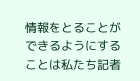情報をとることができるようにすることは私たち記者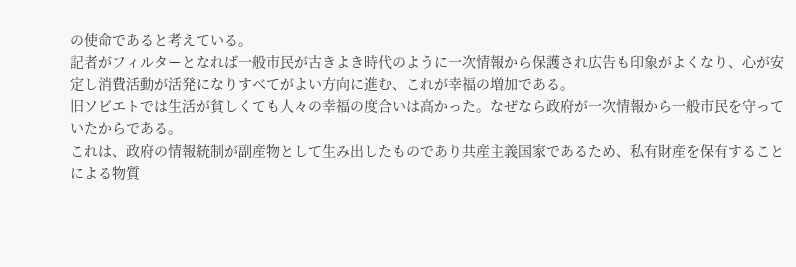の使命であると考えている。
記者がフィルターとなれば一般市民が古きよき時代のように一次情報から保護され広告も印象がよくなり、心が安定し消費活動が活発になりすべてがよい方向に進む、これが幸福の増加である。
旧ソビエトでは生活が貧しくても人々の幸福の度合いは高かった。なぜなら政府が一次情報から一般市民を守っていたからである。
これは、政府の情報統制が副産物として生み出したものであり共産主義国家であるため、私有財産を保有することによる物質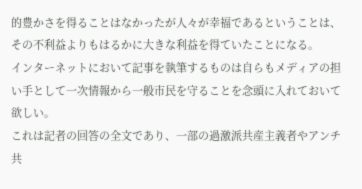的豊かさを得ることはなかったが人々が幸福であるということは、その不利益よりもはるかに大きな利益を得ていたことになる。
インターネットにおいて記事を執筆するものは自らもメディアの担い手として一次情報から一般市民を守ることを念頭に入れておいて欲しい。
これは記者の回答の全文であり、一部の過激派共産主義者やアンチ共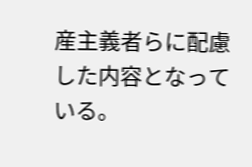産主義者らに配慮した内容となっている。